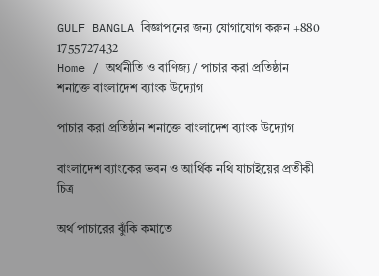GULF BANGLA বিজ্ঞাপনের জন্য যোগাযোগ করুন +880 1755727432
Home / অর্থনীতি ও বাণিজ্য / পাচার করা প্রতিষ্ঠান শনাক্তে বাংলাদেশ ব্যাংক উদ্যোগ

পাচার করা প্রতিষ্ঠান শনাক্তে বাংলাদেশ ব্যাংক উদ্যোগ

বাংলাদেশ ব্যাংকের ভবন ও আর্থিক নথি যাচাইয়ের প্রতীকী চিত্র

অর্থ পাচারের ঝুঁকি কমাতে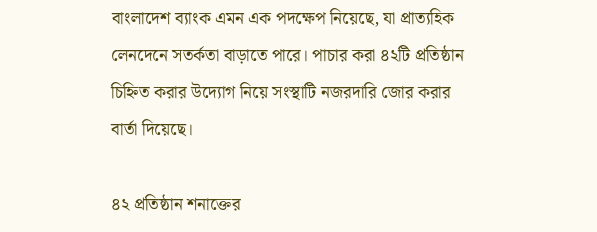বাংলাদেশ ব্যাংক এমন এক পদক্ষেপ নিয়েছে, যা প্রাত্যহিক লেনদেনে সতর্কতা বাড়াতে পারে। পাচার করা ৪২টি প্রতিষ্ঠান চিহ্নিত করার উদ্যোগ নিয়ে সংস্থাটি নজরদারি জোর করার বার্তা দিয়েছে।

৪২ প্রতিষ্ঠান শনাক্তের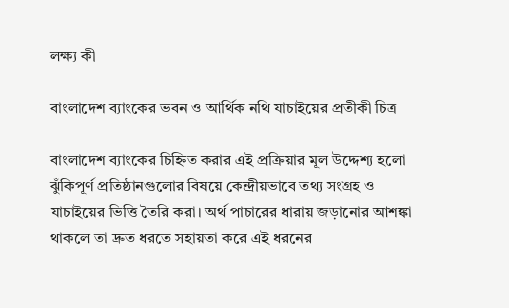লক্ষ্য কী

বাংলাদেশ ব্যাংকের ভবন ও আর্থিক নথি যাচাইয়ের প্রতীকী চিত্র

বাংলাদেশ ব্যাংকের চিহ্নিত করার এই প্রক্রিয়ার মূল উদ্দেশ্য হলো ঝুঁকিপূর্ণ প্রতিষ্ঠানগুলোর বিষয়ে কেন্দ্রীয়ভাবে তথ্য সংগ্রহ ও যাচাইয়ের ভিত্তি তৈরি করা। অর্থ পাচারের ধারায় জড়ানোর আশঙ্কা থাকলে তা দ্রুত ধরতে সহায়তা করে এই ধরনের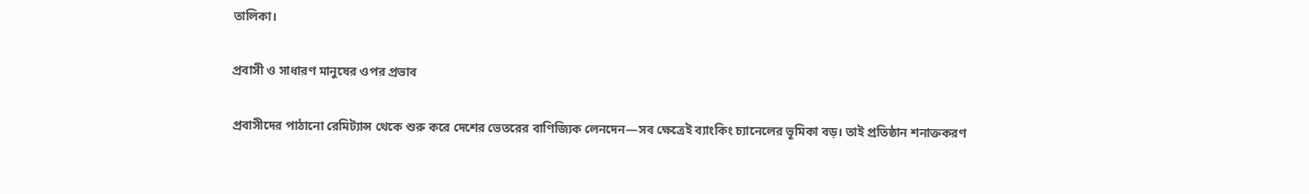তালিকা।

প্রবাসী ও সাধারণ মানুষের ওপর প্রভাব

প্রবাসীদের পাঠানো রেমিট্যান্স থেকে শুরু করে দেশের ভেতরের বাণিজ্যিক লেনদেন—সব ক্ষেত্রেই ব্যাংকিং চ্যানেলের ভূমিকা বড়। তাই প্রতিষ্ঠান শনাক্তকরণ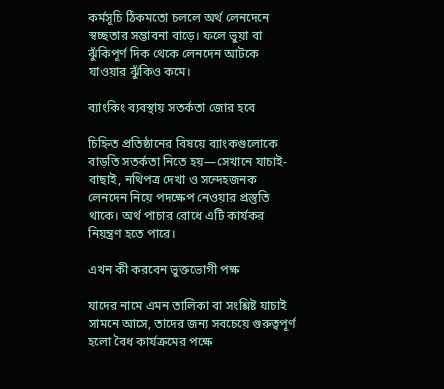কর্মসূচি ঠিকমতো চললে অর্থ লেনদেনে স্বচ্ছতার সম্ভাবনা বাড়ে। ফলে ভুয়া বা ঝুঁকিপূর্ণ দিক থেকে লেনদেন আটকে যাওয়ার ঝুঁকিও কমে।

ব্যাংকিং ব্যবস্থায় সতর্কতা জোর হবে

চিহ্নিত প্রতিষ্ঠানের বিষয়ে ব্যাংকগুলোকে বাড়তি সতর্কতা নিতে হয়—সেখানে যাচাই-বাছাই, নথিপত্র দেখা ও সন্দেহজনক লেনদেন নিয়ে পদক্ষেপ নেওয়ার প্রস্তুতি থাকে। অর্থ পাচার রোধে এটি কার্যকর নিয়ন্ত্রণ হতে পারে।

এখন কী করবেন ভুক্তভোগী পক্ষ

যাদের নামে এমন তালিকা বা সংশ্লিষ্ট যাচাই সামনে আসে, তাদের জন্য সবচেয়ে গুরুত্বপূর্ণ হলো বৈধ কার্যক্রমের পক্ষে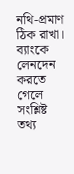নথি-প্রমাণ ঠিক রাখা। ব্যাংকে লেনদেন করতে গেলে সংশ্লিষ্ট তথ্য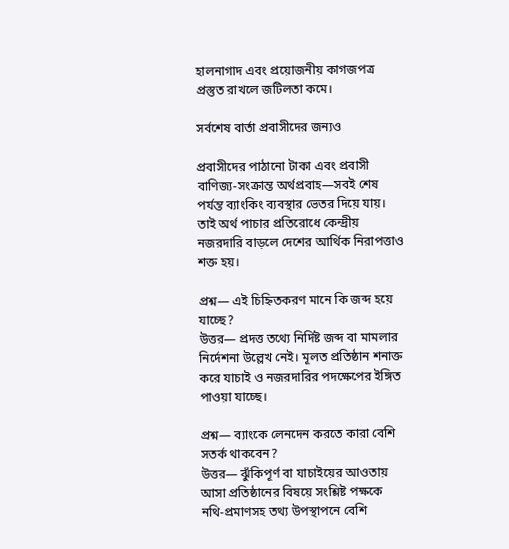হালনাগাদ এবং প্রয়োজনীয় কাগজপত্র প্রস্তুত রাখলে জটিলতা কমে।

সর্বশেষ বার্তা প্রবাসীদের জন্যও

প্রবাসীদের পাঠানো টাকা এবং প্রবাসী বাণিজ্য-সংক্রান্ত অর্থপ্রবাহ—সবই শেষ পর্যন্ত ব্যাংকিং ব্যবস্থার ভেতর দিয়ে যায়। তাই অর্থ পাচার প্রতিরোধে কেন্দ্রীয় নজরদারি বাড়লে দেশের আর্থিক নিরাপত্তাও শক্ত হয়।

প্রশ্ন— এই চিহ্নিতকরণ মানে কি জব্দ হয়ে যাচ্ছে?
উত্তর— প্রদত্ত তথ্যে নির্দিষ্ট জব্দ বা মামলার নির্দেশনা উল্লেখ নেই। মূলত প্রতিষ্ঠান শনাক্ত করে যাচাই ও নজরদারির পদক্ষেপের ইঙ্গিত পাওয়া যাচ্ছে।

প্রশ্ন— ব্যাংকে লেনদেন করতে কারা বেশি সতর্ক থাকবেন?
উত্তর— ঝুঁকিপূর্ণ বা যাচাইয়ের আওতায় আসা প্রতিষ্ঠানের বিষয়ে সংশ্লিষ্ট পক্ষকে নথি-প্রমাণসহ তথ্য উপস্থাপনে বেশি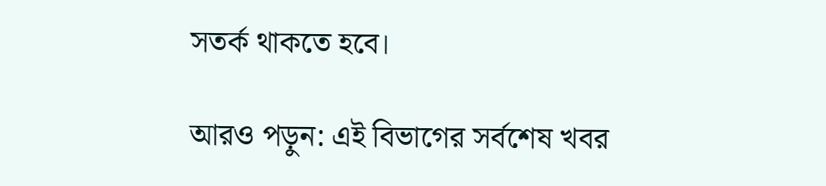সতর্ক থাকতে হবে।

আরও পড়ুন: এই বিভাগের সর্বশেষ খবর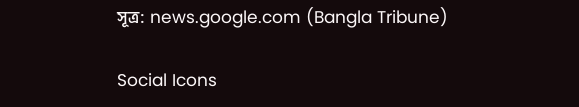সূত্র: news.google.com (Bangla Tribune)

Social Icons